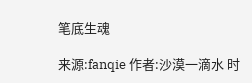笔底生魂

来源:fanqie 作者:沙漠一滴水 时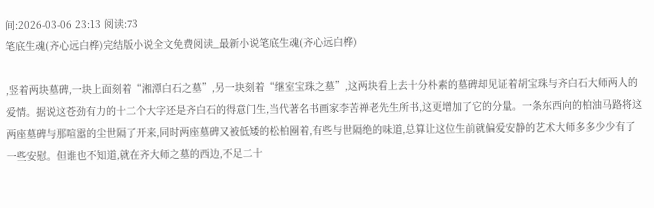间:2026-03-06 23:13 阅读:73
笔底生魂(齐心远白桦)完结版小说全文免费阅读_最新小说笔底生魂(齐心远白桦)

,竖着两块墓碑,一块上面刻着“湘潭白石之墓”,另一块刻着“继室宝珠之墓”,这两块看上去十分朴素的墓碑却见证着胡宝珠与齐白石大师两人的爱情。据说这苍劲有力的十二个大字还是齐白石的得意门生,当代著名书画家李苦禅老先生所书,这更增加了它的分量。一条东西向的柏油马路将这两座墓碑与那喧嚣的尘世隔了开来,同时两座墓碑又被低矮的松柏圈着,有些与世隔绝的味道,总算让这位生前就偏爱安静的艺术大师多多少少有了一些安慰。但谁也不知道,就在齐大师之墓的西边,不足二十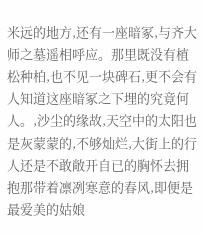米远的地方,还有一座暗冢,与齐大师之墓遥相呼应。那里既没有植松种柏,也不见一块碑石,更不会有人知道这座暗冢之下埋的究竟何人。,沙尘的缘故,天空中的太阳也是灰蒙蒙的,不够灿烂,大街上的行人还是不敢敞开自已的胸怀去拥抱那带着凛冽寒意的春风,即便是最爱美的姑娘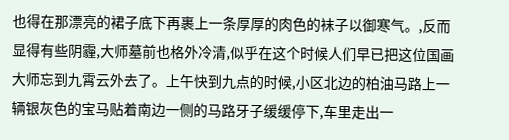也得在那漂亮的裙子底下再裹上一条厚厚的肉色的袜子以御寒气。,反而显得有些阴霾,大师墓前也格外冷清,似乎在这个时候人们早已把这位国画大师忘到九霄云外去了。上午快到九点的时候,小区北边的柏油马路上一辆银灰色的宝马贴着南边一侧的马路牙子缓缓停下,车里走出一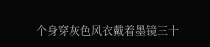个身穿灰色风衣戴着墨镜三十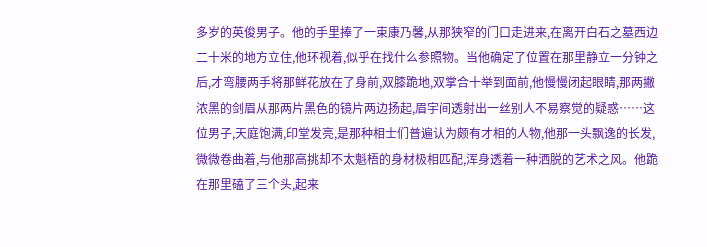多岁的英俊男子。他的手里捧了一束康乃馨,从那狭窄的门口走进来,在离开白石之墓西边二十米的地方立住,他环视着,似乎在找什么参照物。当他确定了位置在那里静立一分钟之后,才弯腰两手将那鲜花放在了身前,双膝跪地,双掌合十举到面前,他慢慢闭起眼睛,那两撇浓黑的剑眉从那两片黑色的镜片两边扬起,眉宇间透射出一丝别人不易察觉的疑惑……这位男子,天庭饱满,印堂发亮,是那种相士们普遍认为颇有才相的人物,他那一头飘逸的长发,微微卷曲着,与他那高挑却不太魁梧的身材极相匹配,浑身透着一种洒脱的艺术之风。他跪在那里磕了三个头,起来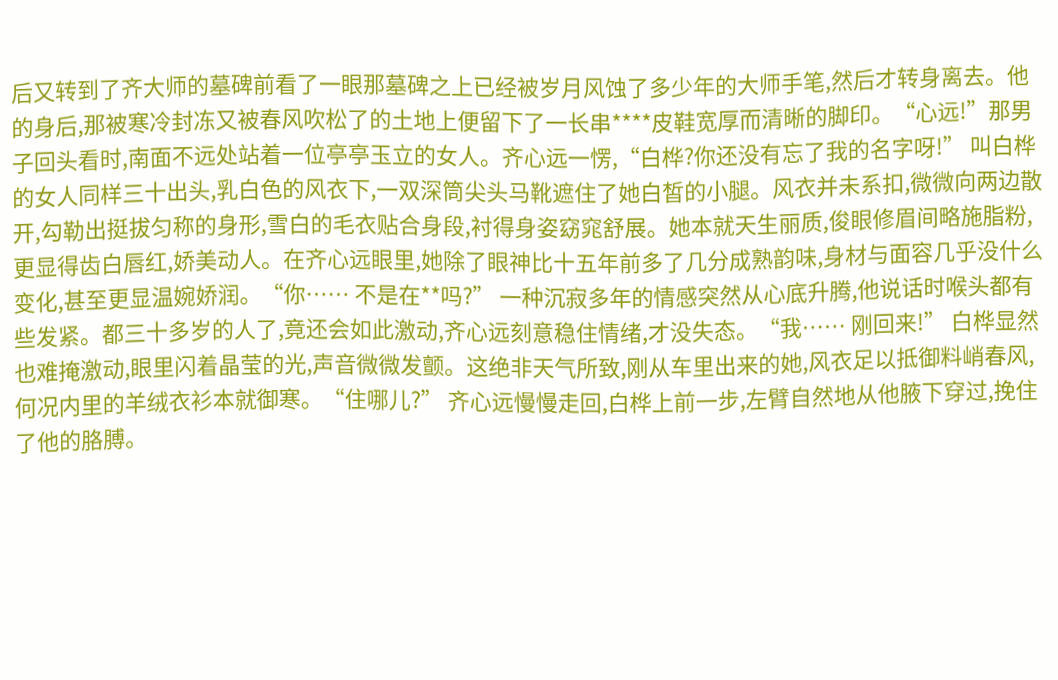后又转到了齐大师的墓碑前看了一眼那墓碑之上已经被岁月风蚀了多少年的大师手笔,然后才转身离去。他的身后,那被寒冷封冻又被春风吹松了的土地上便留下了一长串****皮鞋宽厚而清晰的脚印。“心远!”那男子回头看时,南面不远处站着一位亭亭玉立的女人。齐心远一愣,“白桦?你还没有忘了我的名字呀!” 叫白桦的女人同样三十出头,乳白色的风衣下,一双深筒尖头马靴遮住了她白皙的小腿。风衣并未系扣,微微向两边散开,勾勒出挺拔匀称的身形,雪白的毛衣贴合身段,衬得身姿窈窕舒展。她本就天生丽质,俊眼修眉间略施脂粉,更显得齿白唇红,娇美动人。在齐心远眼里,她除了眼神比十五年前多了几分成熟韵味,身材与面容几乎没什么变化,甚至更显温婉娇润。“你…… 不是在**吗?” 一种沉寂多年的情感突然从心底升腾,他说话时喉头都有些发紧。都三十多岁的人了,竟还会如此激动,齐心远刻意稳住情绪,才没失态。“我…… 刚回来!” 白桦显然也难掩激动,眼里闪着晶莹的光,声音微微发颤。这绝非天气所致,刚从车里出来的她,风衣足以抵御料峭春风,何况内里的羊绒衣衫本就御寒。“住哪儿?” 齐心远慢慢走回,白桦上前一步,左臂自然地从他腋下穿过,挽住了他的胳膊。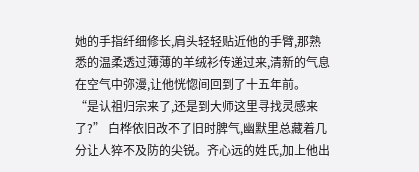她的手指纤细修长,肩头轻轻贴近他的手臂,那熟悉的温柔透过薄薄的羊绒衫传递过来,清新的气息在空气中弥漫,让他恍惚间回到了十五年前。
“是认祖归宗来了,还是到大师这里寻找灵感来了?” 白桦依旧改不了旧时脾气,幽默里总藏着几分让人猝不及防的尖锐。齐心远的姓氏,加上他出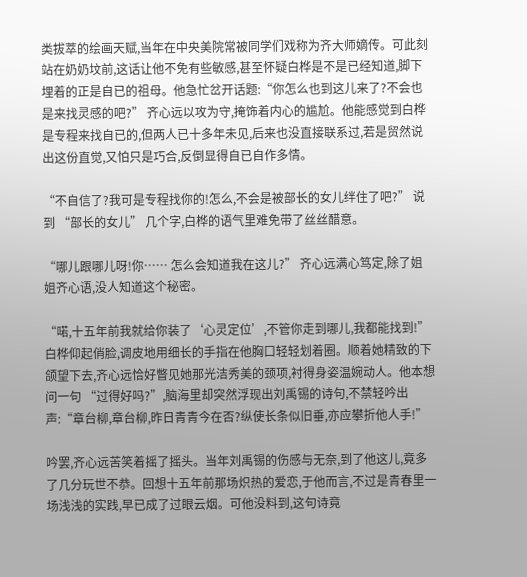类拔萃的绘画天赋,当年在中央美院常被同学们戏称为齐大师嫡传。可此刻站在奶奶坟前,这话让他不免有些敏感,甚至怀疑白桦是不是已经知道,脚下埋着的正是自已的祖母。他急忙岔开话题:“你怎么也到这儿来了?不会也是来找灵感的吧?” 齐心远以攻为守,掩饰着内心的尴尬。他能感觉到白桦是专程来找自已的,但两人已十多年未见,后来也没直接联系过,若是贸然说出这份直觉,又怕只是巧合,反倒显得自已自作多情。

“不自信了?我可是专程找你的!怎么,不会是被部长的女儿绊住了吧?” 说到 “部长的女儿” 几个字,白桦的语气里难免带了丝丝醋意。

“哪儿跟哪儿呀!你…… 怎么会知道我在这儿?” 齐心远满心笃定,除了姐姐齐心语,没人知道这个秘密。

“喏,十五年前我就给你装了‘心灵定位’,不管你走到哪儿,我都能找到!” 白桦仰起俏脸,调皮地用细长的手指在他胸口轻轻划着圈。顺着她精致的下颌望下去,齐心远恰好瞥见她那光洁秀美的颈项,衬得身姿温婉动人。他本想问一句 “过得好吗?”,脑海里却突然浮现出刘禹锡的诗句,不禁轻吟出声:“章台柳,章台柳,昨日青青今在否?纵使长条似旧垂,亦应攀折他人手!”

吟罢,齐心远苦笑着摇了摇头。当年刘禹锡的伤感与无奈,到了他这儿,竟多了几分玩世不恭。回想十五年前那场炽热的爱恋,于他而言,不过是青春里一场浅浅的实践,早已成了过眼云烟。可他没料到,这句诗竟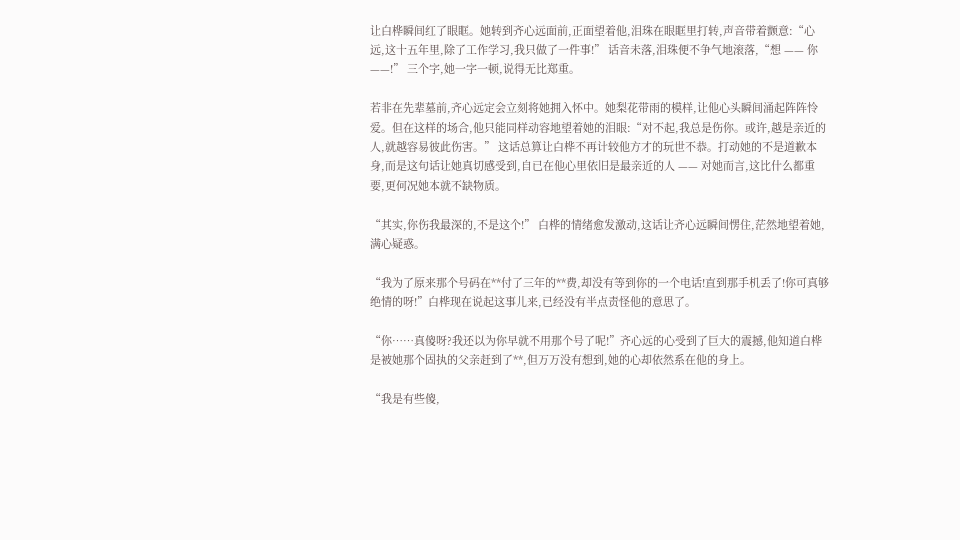让白桦瞬间红了眼眶。她转到齐心远面前,正面望着他,泪珠在眼眶里打转,声音带着颤意:“心远,这十五年里,除了工作学习,我只做了一件事!” 话音未落,泪珠便不争气地滚落,“想 —— 你 ——!” 三个字,她一字一顿,说得无比郑重。

若非在先辈墓前,齐心远定会立刻将她拥入怀中。她梨花带雨的模样,让他心头瞬间涌起阵阵怜爱。但在这样的场合,他只能同样动容地望着她的泪眼:“对不起,我总是伤你。或许,越是亲近的人,就越容易彼此伤害。” 这话总算让白桦不再计较他方才的玩世不恭。打动她的不是道歉本身,而是这句话让她真切感受到,自已在他心里依旧是最亲近的人 —— 对她而言,这比什么都重要,更何况她本就不缺物质。

“其实,你伤我最深的,不是这个!” 白桦的情绪愈发激动,这话让齐心远瞬间愣住,茫然地望着她,满心疑惑。

“我为了原来那个号码在**付了三年的**费,却没有等到你的一个电话!直到那手机丢了!你可真够绝情的呀!”白桦现在说起这事儿来,已经没有半点责怪他的意思了。

“你……真傻呀?我还以为你早就不用那个号了呢!”齐心远的心受到了巨大的震撼,他知道白桦是被她那个固执的父亲赶到了**,但万万没有想到,她的心却依然系在他的身上。

“我是有些傻,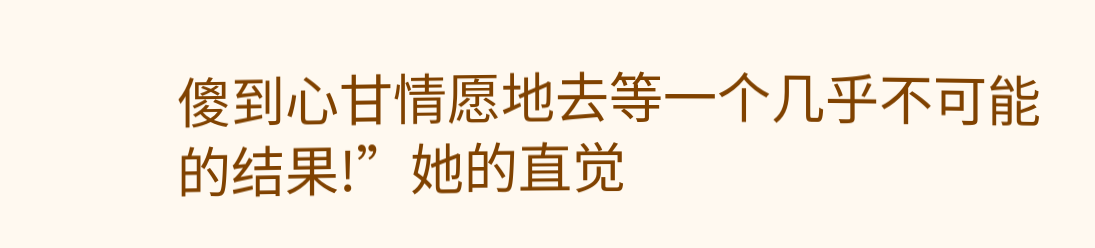傻到心甘情愿地去等一个几乎不可能的结果!”她的直觉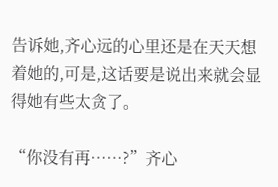告诉她,齐心远的心里还是在天天想着她的,可是,这话要是说出来就会显得她有些太贪了。

“你没有再……?”齐心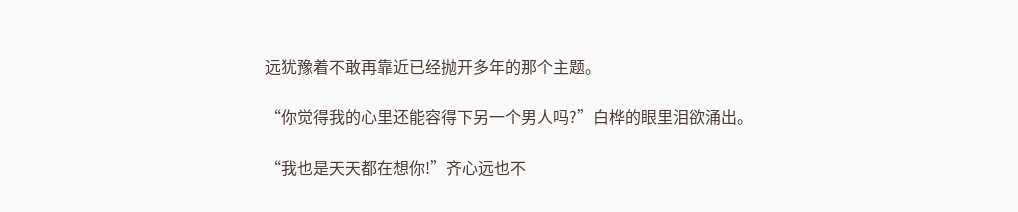远犹豫着不敢再靠近已经抛开多年的那个主题。

“你觉得我的心里还能容得下另一个男人吗?”白桦的眼里泪欲涌出。

“我也是天天都在想你!”齐心远也不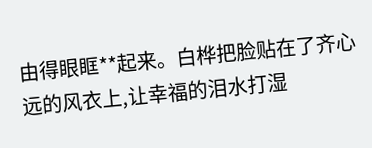由得眼眶**起来。白桦把脸贴在了齐心远的风衣上,让幸福的泪水打湿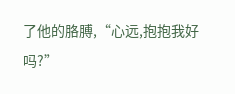了他的胳膊,“心远,抱抱我好吗?”